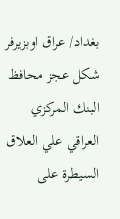بغداد/ عراق اوبزيرفر
شكل عجز محافظ البنك المركزي العراقي علي العلاق السيطرة على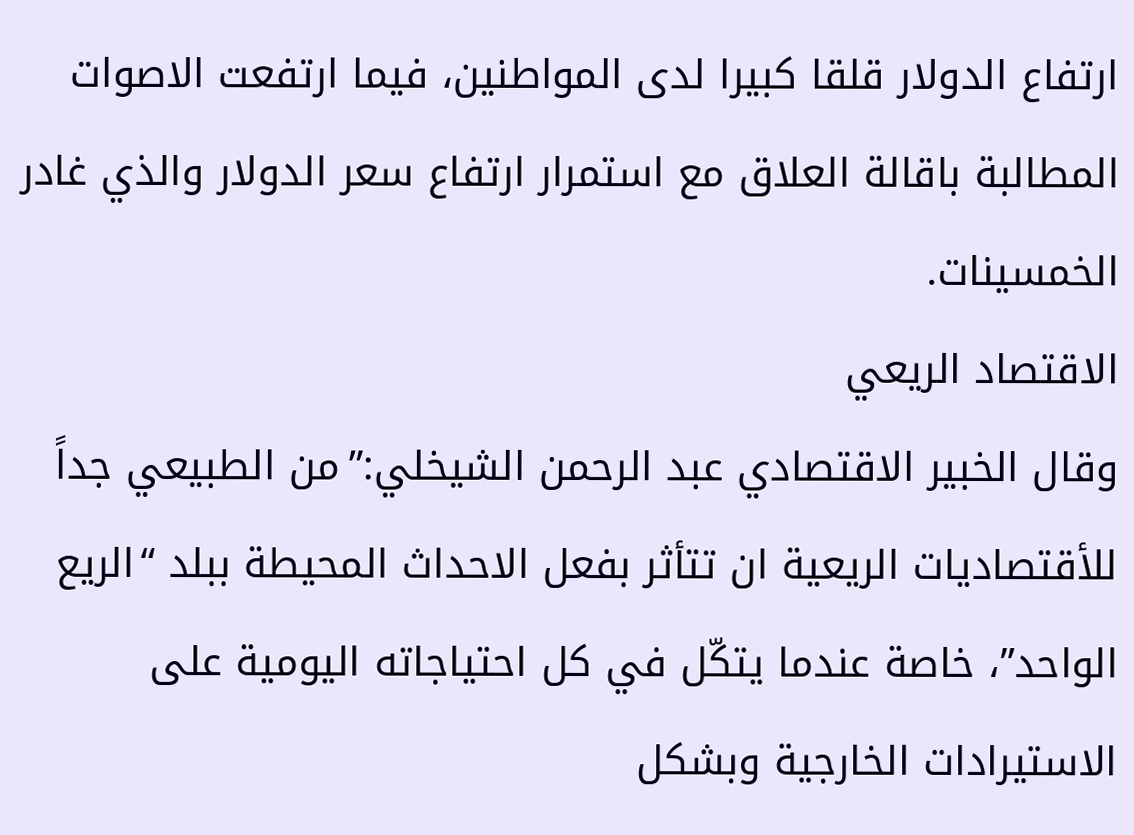ارتفاع الدولار قلقا كبيرا لدى المواطنين، فيما ارتفعت الاصوات المطالبة باقالة العلاق مع استمرار ارتفاع سعر الدولار والذي غادر الخمسينات.
الاقتصاد الريعي
وقال الخبير الاقتصادي عبد الرحمن الشيخلي:”من الطبيعي جداً للأقتصاديات الريعية ان تتأثر بفعل الاحداث المحيطة ببلد “الريع الواحد”، خاصة عندما يتكّل في كل احتياجاته اليومية على الاستيرادات الخارجية وبشكل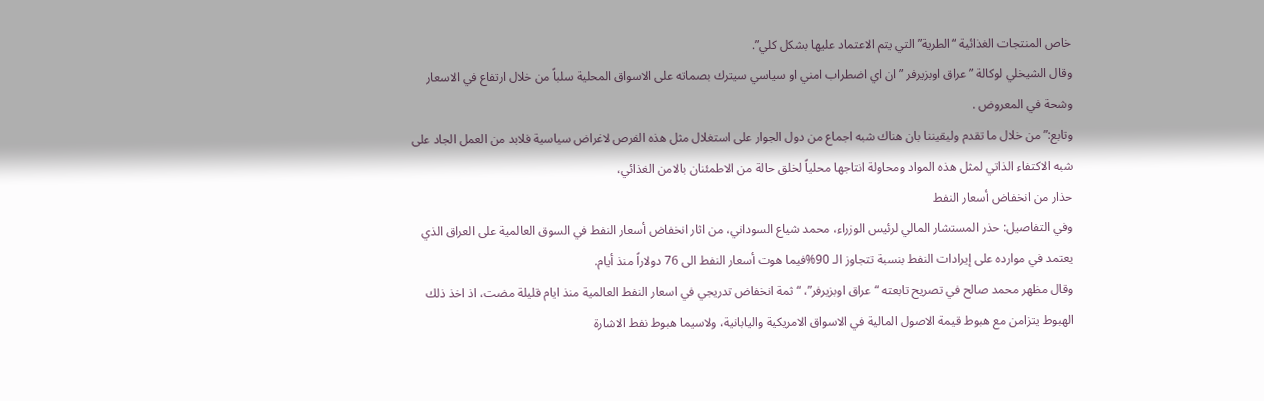خاص المنتجات الغذائية “الطرية” التي يتم الاعتماد عليها بشكل كلي”.
وقال الشيخلي لوكالة ” عراق اوبزيرفر ” ان اي اضطراب امني او سياسي سيترك بصماته على الاسواق المحلية سلباً من خلال ارتفاع في الاسعار وشحة في المعروض .
وتابع:”من خلال ما تقدم وليقيننا بان هناك شبه اجماع من دول الجوار على استغلال مثل هذه الفرص لاغراض سياسية فلابد من العمل الجاد على شبه الاكتفاء الذاتي لمثل هذه المواد ومحاولة انتاجها محلياً لخلق حالة من الاطمئنان بالامن الغذائي،
حذار من انخفاض أسعار النفط
وفي التفاصيل: حذر المستشار المالي لرئيس الوزراء، محمد شياع السوداني، من اثار انخفاض أسعار النفط في السوق العالمية على العراق الذي يعتمد في موارده على إيرادات النفط بنسبة تتجاوز الـ 90%فيما هوت أسعار النفط الى 76 دولاراً منذ أيام.
وقال مظهر محمد صالح في تصريح تابعته “عراق اوبزيرفر”، “ثمة انخفاض تدريجي في اسعار النفط العالمية منذ ايام قليلة مضت، اذ اخذ ذلك الهبوط يتزامن مع هبوط قيمة الاصول المالية في الاسواق الامريكية واليابانية، ولاسيما هبوط نفط الاشارة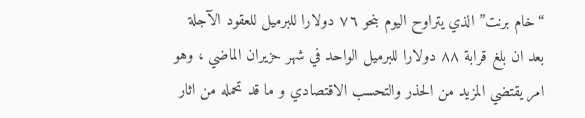“خام برنت” الذي يتراوح اليوم بنحو ٧٦ دولارا للبرميل للعقود الآجلة بعد ان بلغ قرابة ٨٨ دولارا للبرميل الواحد في شهر حزيران الماضي ، وهو امر يقتضي المزيد من الحذر والتحسب الاقتصادي و ما قد تحمله من اثار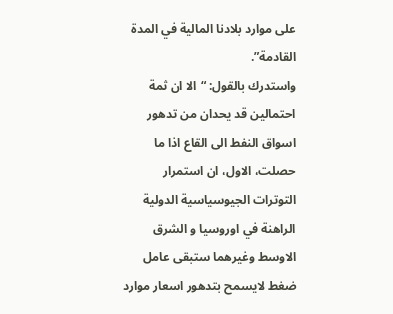على موارد بلادنا المالية في المدة القادمة”.
واستدرك بالقول: “الا ان ثمة احتمالين قد يحدان من تدهور اسواق النفط الى القاع اذا ما حصلت، الاول، ان استمرار التوترات الجيوسياسية الدولية الراهنة في اوروسيا و الشرق الاوسط وغيرهما ستبقى عامل ضغط لايسمح بتدهور اسعار موارد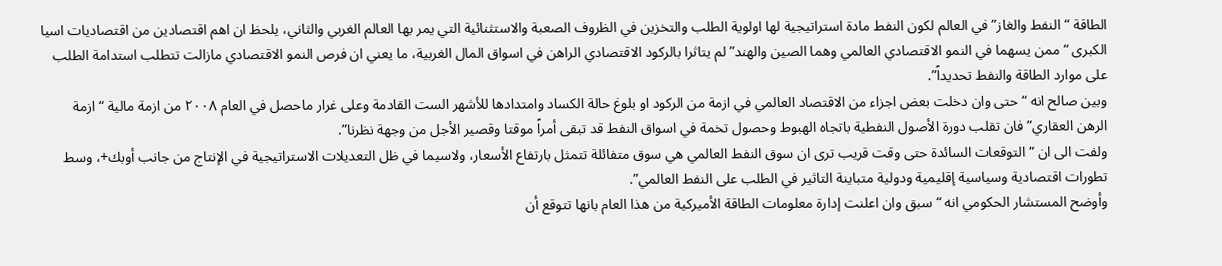الطاقة “النفط والغاز” في العالم لكون النفط مادة استراتيجية لها اولوية الطلب والتخزين في الظروف الصعبة والاستثنائية التي يمر بها العالم الغربي والثاني، يلحظ ان اهم اقتصادين من اقتصاديات اسيا الكبرى “ممن يسهما في النمو الاقتصادي العالمي وهما الصين والهند” لم يتاثرا بالركود الاقتصادي الراهن في اسواق المال الغربية، ما يعني ان فرص النمو الاقتصادي مازالت تتطلب استدامة الطلب على موارد الطاقة والنفط تحديداً”.
وبين صالح انه “حتى وان دخلت بعض اجزاء من الاقتصاد العالمي في ازمة من الركود او بلوغ حالة الكساد وامتدادها للأشهر الست القادمة وعلى غرار ماحصل في العام ٢٠٠٨ من ازمة مالية “ازمة الرهن العقاري” فان تقلب دورة الأصول النفطية باتجاه الهبوط وحصول تخمة في اسواق النفط قد تبقى أمراً موقتا وقصير الأجل من وجهة نظرنا”.
ولفت الى ان “التوقعات السائدة حتى وقت قريب ترى ان سوق النفط العالمي هي سوق متفائلة تتمثل بارتفاع الأسعار، ولاسيما في ظل التعديلات الاستراتيجية في الإنتاج من جانب أوبك+، وسط تطورات اقتصادية وسياسية إقليمية ودولية متباينة التاثير في الطلب على النفط العالمي”.
وأوضح المستشار الحكومي انه “سبق وان اعلنت إدارة معلومات الطاقة الأميركية من هذا العام بانها تتوقع أن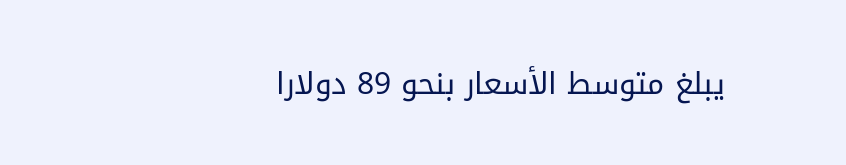يبلغ متوسط الأسعار بنحو 89 دولارا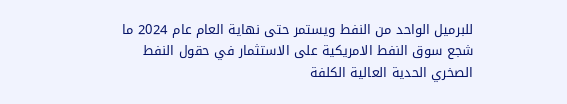للبرميل الواحد من النفط ويستمر حتى نهاية العام عام 2024 ما شجع سوق النفط الامريكية على الاستثمار في حقول النفط الصخري الحدية العالية الكلفة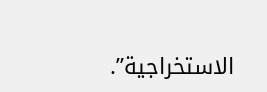الاستخراجية”.